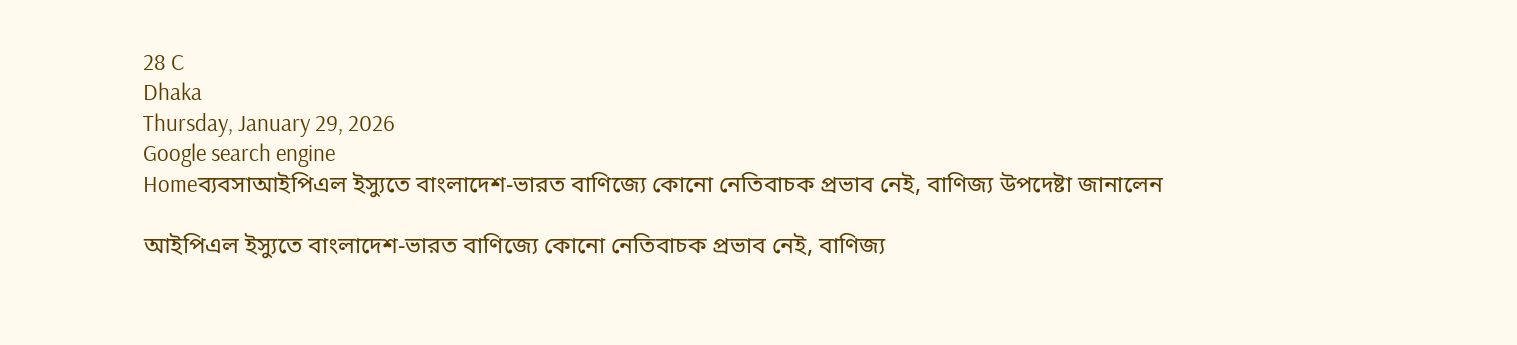28 C
Dhaka
Thursday, January 29, 2026
Google search engine
Homeব্যবসাআইপিএল ইস্যুতে বাংলাদেশ‑ভারত বাণিজ্যে কোনো নেতিবাচক প্রভাব নেই, বাণিজ্য উপদেষ্টা জানালেন

আইপিএল ইস্যুতে বাংলাদেশ‑ভারত বাণিজ্যে কোনো নেতিবাচক প্রভাব নেই, বাণিজ্য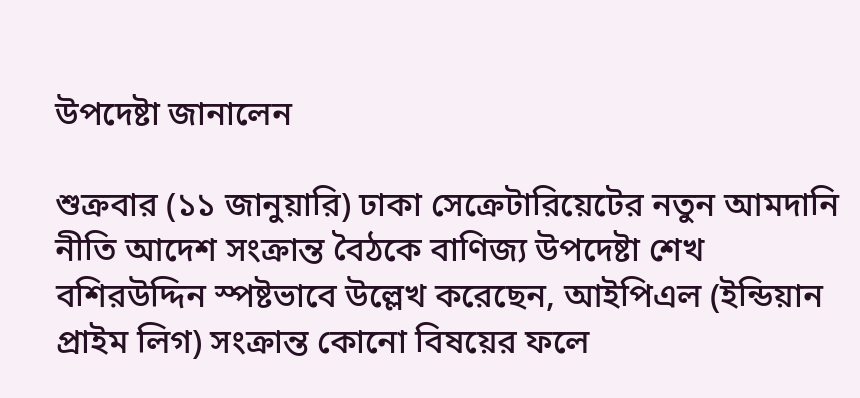উপদেষ্টা জানালেন

শুক্রবার (১১ জানুয়ারি) ঢাকা সেক্রেটারিয়েটের নতুন আমদানি নীতি আদেশ সংক্রান্ত বৈঠকে বাণিজ্য উপদেষ্টা শেখ বশিরউদ্দিন স্পষ্টভাবে উল্লেখ করেছেন, আইপিএল (ইন্ডিয়ান প্রাইম লিগ) সংক্রান্ত কোনো বিষয়ের ফলে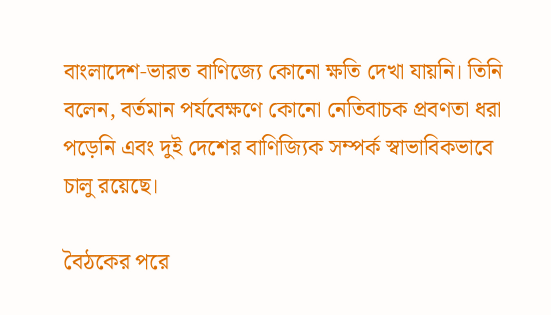বাংলাদেশ‑ভারত বাণিজ্যে কোনো ক্ষতি দেখা যায়নি। তিনি বলেন, বর্তমান পর্যবেক্ষণে কোনো নেতিবাচক প্রবণতা ধরা পড়েনি এবং দুই দেশের বাণিজ্যিক সম্পর্ক স্বাভাবিকভাবে চালু রয়েছে।

বৈঠকের পরে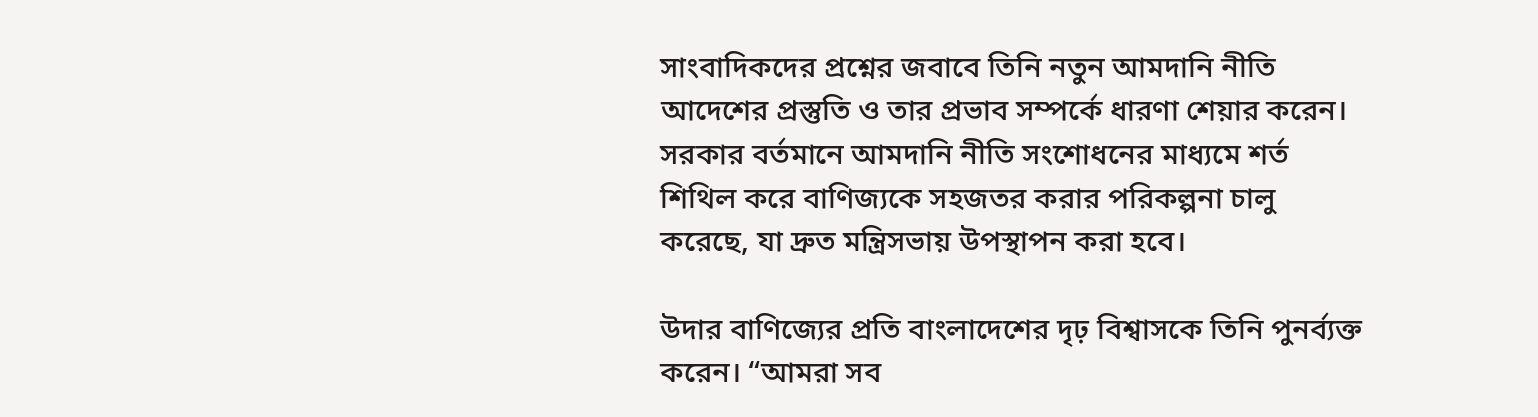সাংবাদিকদের প্রশ্নের জবাবে তিনি নতুন আমদানি নীতি আদেশের প্রস্তুতি ও তার প্রভাব সম্পর্কে ধারণা শেয়ার করেন। সরকার বর্তমানে আমদানি নীতি সংশোধনের মাধ্যমে শর্ত শিথিল করে বাণিজ্যকে সহজতর করার পরিকল্পনা চালু করেছে, যা দ্রুত মন্ত্রিসভায় উপস্থাপন করা হবে।

উদার বাণিজ্যের প্রতি বাংলাদেশের দৃঢ় বিশ্বাসকে তিনি পুনর্ব্যক্ত করেন। “আমরা সব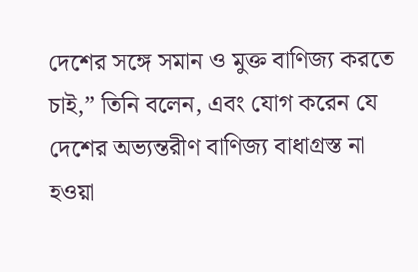দেশের সঙ্গে সমান ও মুক্ত বাণিজ্য করতে চাই,” তিনি বলেন, এবং যোগ করেন যে দেশের অভ্যন্তরীণ বাণিজ্য বাধাগ্রস্ত না হওয়া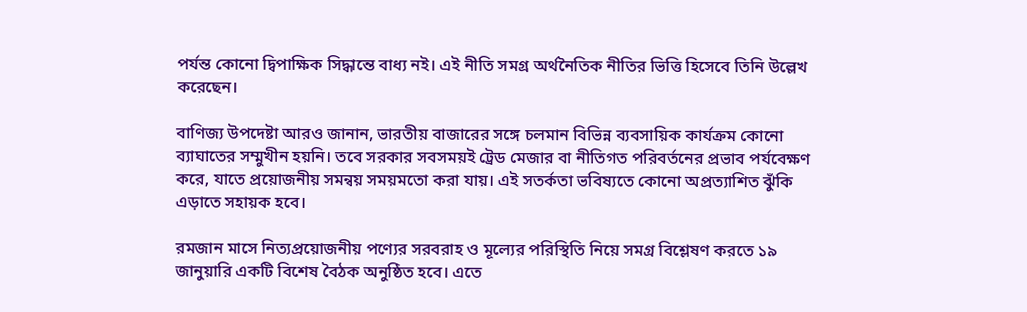পর্যন্ত কোনো দ্বিপাক্ষিক সিদ্ধান্তে বাধ্য নই। এই নীতি সমগ্র অর্থনৈতিক নীতির ভিত্তি হিসেবে তিনি উল্লেখ করেছেন।

বাণিজ্য উপদেষ্টা আরও জানান, ভারতীয় বাজারের সঙ্গে চলমান বিভিন্ন ব্যবসায়িক কার্যক্রম কোনো ব্যাঘাতের সম্মুখীন হয়নি। তবে সরকার সবসময়ই ট্রেড মেজার বা নীতিগত পরিবর্তনের প্রভাব পর্যবেক্ষণ করে, যাতে প্রয়োজনীয় সমন্বয় সময়মতো করা যায়। এই সতর্কতা ভবিষ্যতে কোনো অপ্রত্যাশিত ঝুঁকি এড়াতে সহায়ক হবে।

রমজান মাসে নিত্যপ্রয়োজনীয় পণ্যের সরবরাহ ও মূল্যের পরিস্থিতি নিয়ে সমগ্র বিশ্লেষণ করতে ১৯ জানুয়ারি একটি বিশেষ বৈঠক অনুষ্ঠিত হবে। এতে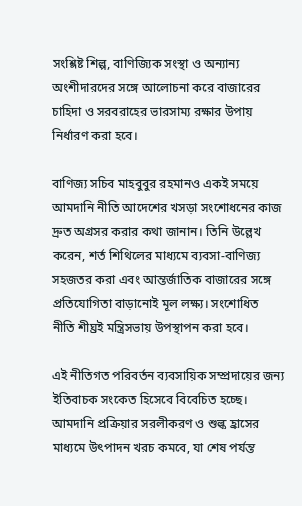সংশ্লিষ্ট শিল্প, বাণিজ্যিক সংস্থা ও অন্যান্য অংশীদারদের সঙ্গে আলোচনা করে বাজারের চাহিদা ও সরবরাহের ভারসাম্য রক্ষার উপায় নির্ধারণ করা হবে।

বাণিজ্য সচিব মাহবুবুর রহমানও একই সময়ে আমদানি নীতি আদেশের খসড়া সংশোধনের কাজ দ্রুত অগ্রসর করার কথা জানান। তিনি উল্লেখ করেন, শর্ত শিথিলের মাধ্যমে ব্যবসা‑বাণিজ্য সহজতর করা এবং আন্তর্জাতিক বাজারের সঙ্গে প্রতিযোগিতা বাড়ানোই মূল লক্ষ্য। সংশোধিত নীতি শীঘ্রই মন্ত্রিসভায় উপস্থাপন করা হবে।

এই নীতিগত পরিবর্তন ব্যবসায়িক সম্প্রদায়ের জন্য ইতিবাচক সংকেত হিসেবে বিবেচিত হচ্ছে। আমদানি প্রক্রিয়ার সরলীকরণ ও শুল্ক হ্রাসের মাধ্যমে উৎপাদন খরচ কমবে, যা শেষ পর্যন্ত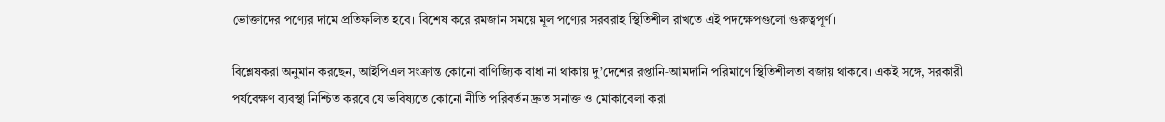ভোক্তাদের পণ্যের দামে প্রতিফলিত হবে। বিশেষ করে রমজান সময়ে মূল পণ্যের সরবরাহ স্থিতিশীল রাখতে এই পদক্ষেপগুলো গুরুত্বপূর্ণ।

বিশ্লেষকরা অনুমান করছেন, আইপিএল সংক্রান্ত কোনো বাণিজ্যিক বাধা না থাকায় দু’দেশের রপ্তানি‑আমদানি পরিমাণে স্থিতিশীলতা বজায় থাকবে। একই সঙ্গে, সরকারী পর্যবেক্ষণ ব্যবস্থা নিশ্চিত করবে যে ভবিষ্যতে কোনো নীতি পরিবর্তন দ্রুত সনাক্ত ও মোকাবেলা করা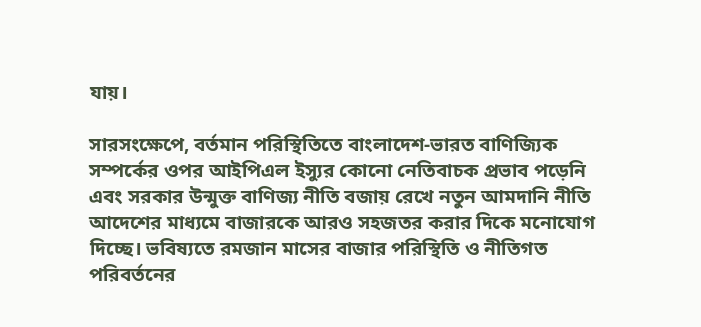যায়।

সারসংক্ষেপে, বর্তমান পরিস্থিতিতে বাংলাদেশ‑ভারত বাণিজ্যিক সম্পর্কের ওপর আইপিএল ইস্যুর কোনো নেতিবাচক প্রভাব পড়েনি এবং সরকার উন্মুক্ত বাণিজ্য নীতি বজায় রেখে নতুন আমদানি নীতি আদেশের মাধ্যমে বাজারকে আরও সহজতর করার দিকে মনোযোগ দিচ্ছে। ভবিষ্যতে রমজান মাসের বাজার পরিস্থিতি ও নীতিগত পরিবর্তনের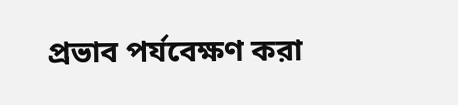প্রভাব পর্যবেক্ষণ করা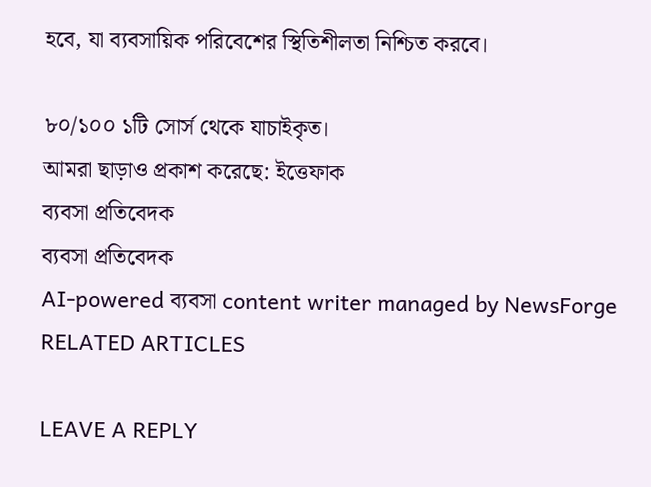হবে, যা ব্যবসায়িক পরিবেশের স্থিতিশীলতা নিশ্চিত করবে।

৮০/১০০ ১টি সোর্স থেকে যাচাইকৃত।
আমরা ছাড়াও প্রকাশ করেছে: ইত্তেফাক
ব্যবসা প্রতিবেদক
ব্যবসা প্রতিবেদক
AI-powered ব্যবসা content writer managed by NewsForge
RELATED ARTICLES

LEAVE A REPLY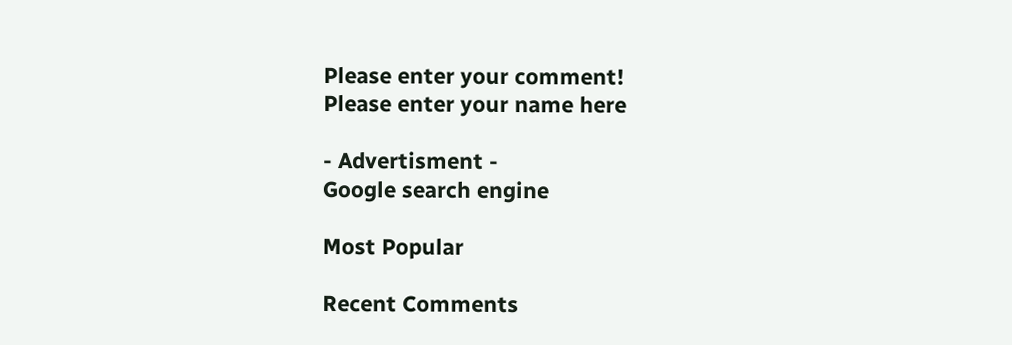Please enter your comment!
Please enter your name here

- Advertisment -
Google search engine

Most Popular

Recent Comments